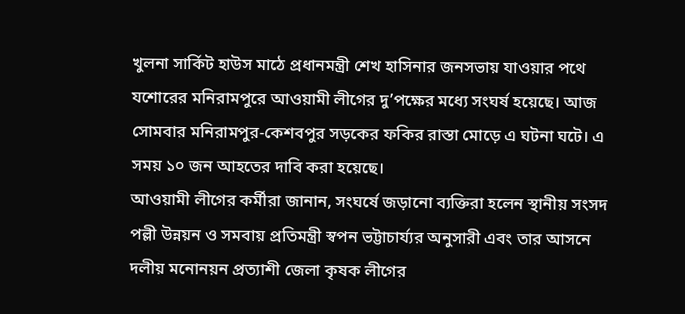খুলনা সার্কিট হাউস মাঠে প্রধানমন্ত্রী শেখ হাসিনার জনসভায় যাওয়ার পথে যশোরের মনিরামপুরে আওয়ামী লীগের দু’পক্ষের মধ্যে সংঘর্ষ হয়েছে। আজ সোমবার মনিরামপুর-কেশবপুর সড়কের ফকির রাস্তা মোড়ে এ ঘটনা ঘটে। এ সময় ১০ জন আহতের দাবি করা হয়েছে।
আওয়ামী লীগের কর্মীরা জানান, সংঘর্ষে জড়ানো ব্যক্তিরা হলেন স্থানীয় সংসদ পল্লী উন্নয়ন ও সমবায় প্রতিমন্ত্রী স্বপন ভট্টাচার্য্যর অনুসারী এবং তার আসনে দলীয় মনোনয়ন প্রত্যাশী জেলা কৃষক লীগের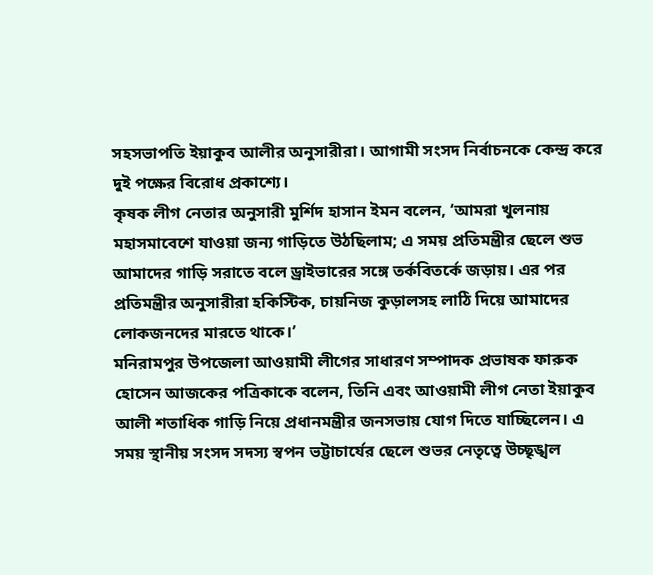সহসভাপতি ইয়াকুব আলীর অনুসারীরা। আগামী সংসদ নির্বাচনকে কেন্দ্র করে দুই পক্ষের বিরোধ প্রকাশ্যে।
কৃষক লীগ নেতার অনুসারী মুর্শিদ হাসান ইমন বলেন, ‘আমরা খুলনায় মহাসমাবেশে যাওয়া জন্য গাড়িতে উঠছিলাম; এ সময় প্রতিমন্ত্রীর ছেলে শুভ আমাদের গাড়ি সরাতে বলে ড্রাইভারের সঙ্গে তর্কবিতর্কে জড়ায়। এর পর প্রতিমন্ত্রীর অনুসারীরা হকিস্টিক, চায়নিজ কুড়ালসহ লাঠি দিয়ে আমাদের লোকজনদের মারতে থাকে।’
মনিরামপুর উপজেলা আওয়ামী লীগের সাধারণ সম্পাদক প্রভাষক ফারুক হোসেন আজকের পত্রিকাকে বলেন, তিনি এবং আওয়ামী লীগ নেতা ইয়াকুব আলী শতাধিক গাড়ি নিয়ে প্রধানমন্ত্রীর জনসভায় যোগ দিতে যাচ্ছিলেন। এ সময় স্থানীয় সংসদ সদস্য স্বপন ভট্টাচার্যের ছেলে শুভর নেতৃত্বে উচ্ছৃঙ্খল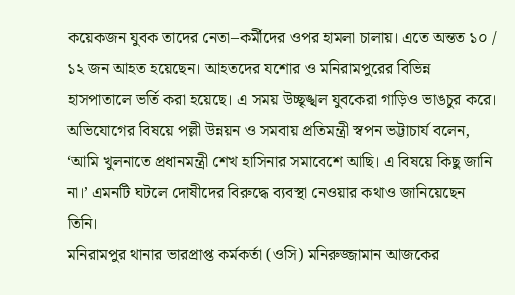কয়েকজন যুবক তাদের নেতা–কর্মীদের ওপর হামলা চালায়। এতে অন্তত ১০ / ১২ জন আহত হয়েছেন। আহতদের যশোর ও মনিরামপুরের বিভিন্ন হাসপাতালে ভর্তি করা হয়েছে। এ সময় উচ্ছৃঙ্খল যুবকেরা গাড়িও ভাঙচুর করে।
অভিযোগের বিষয়ে পল্লী উন্নয়ন ও সমবায় প্রতিমন্ত্রী স্বপন ভট্টাচার্য বলেন, ‘আমি খুলনাতে প্রধানমন্ত্রী শেখ হাসিনার সমাবেশে আছি। এ বিষয়ে কিছু জানি না।’ এমনটি ঘটলে দোষীদের বিরুদ্ধে ব্যবস্থা নেওয়ার কথাও জানিয়েছেন তিনি।
মনিরামপুর থানার ভারপ্রাপ্ত কর্মকর্তা (ওসি) মনিরুজ্জামান আজকের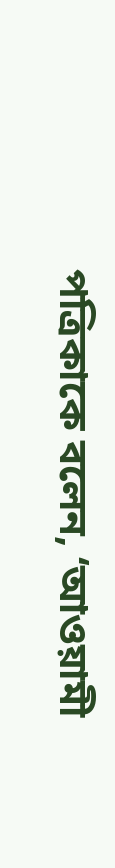পত্রিকাকে বলেন, ‘আওয়ামী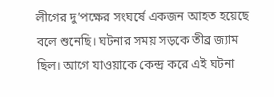লীগের দু’পক্ষের সংঘর্ষে একজন আহত হয়েছে বলে শুনেছি। ঘটনার সময় সড়কে তীব্র জ্যাম ছিল। আগে যাওয়াকে কেন্দ্র করে এই ঘটনা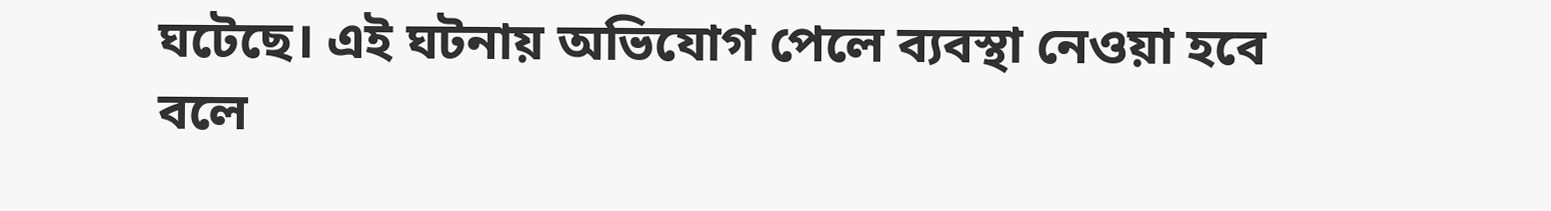ঘটেছে। এই ঘটনায় অভিযোগ পেলে ব্যবস্থা নেওয়া হবে বলে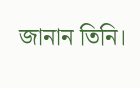জানান তিনি।